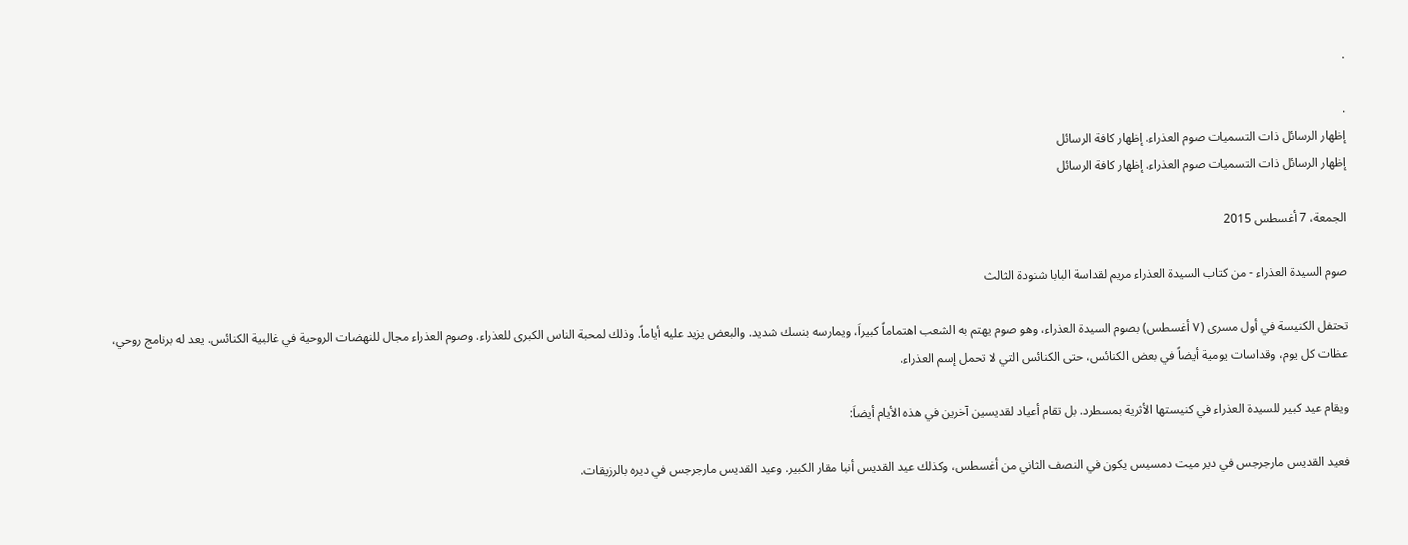.

.
إظهار الرسائل ذات التسميات صوم العذراء. إظهار كافة الرسائل
إظهار الرسائل ذات التسميات صوم العذراء. إظهار كافة الرسائل

الجمعة، 7 أغسطس 2015

صوم السيدة العذراء - من كتاب السيدة العذراء مريم لقداسة البابا شنودة الثالث

تحتفل الكنيسة في أول مسرى (٧ أغسطس) بصوم السيدة العذراء، وهو صوم يهتم به الشعب اهتماماً كبيراَ، ويمارسه بنسك شديد. والبعض يزيد عليه أياماً. وذلك لمحبة الناس الكبرى للعذراء. وصوم العذراء مجال للنهضات الروحية في غالبية الكنائس. يعد له برنامج روحي، عظات كل يوم، وقداسات يومية أيضاً في بعض الكنائس، حتى الكنائس التي لا تحمل إسم العذراء.

ويقام عيد كبير للسيدة العذراء في كنيستها الأثرية بمسطرد. بل تقام أعياد لقديسين آخرين في هذه الأيام أيضاَ:

فعيد القديس مارجرجس في دير ميت دمسيس يكون في النصف الثاني من أغسطس، وكذلك عيد القديس أنبا مقار الكبير. وعيد القديس مارجرجس في ديره بالرزيقات.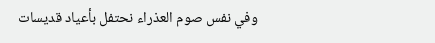وفي نفس صوم العذراء نحتفل بأعياد قديسات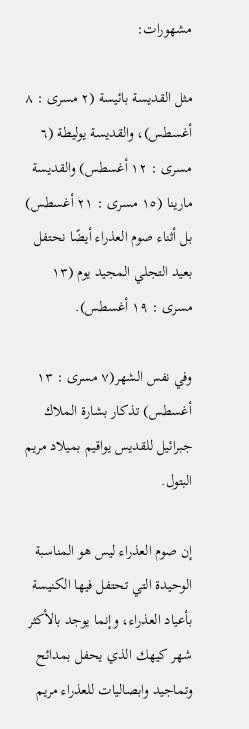مشهورات:

مثل القديسة بائيسة (٢ مسرى : ٨ أغسطس)، والقديسة يوليطة (٦ مسرى : ١٢ أغسطس) والقديسة مارينا (١٥ مسرى : ٢١ أغسطس) بل أثناء صوم العذراء أيضًا نحتفل بعيد التجلي المجيد يوم (١٣ مسرى : ١٩ أغسطس).

وفي نفس الشهر(٧ مسرى : ١٣ أغسطس) تذكار بشارة الملاك جبرائيل للقديس يواقيم بميلاد مريم البتول.

إن صوم العذراء ليس هو المناسبة الوحيدة التي تحتفل فيها الكنيسة بأعياد العذراء، وإنما يوجد بالأكثر شهر كيهك الذي يحفل بمدائح وتماجيد وابصاليات للعذراء مريم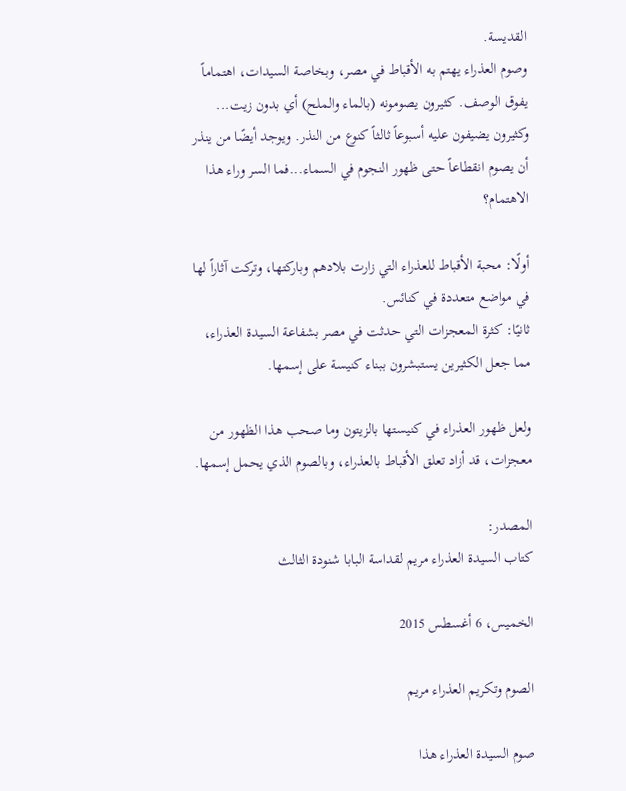القديسة.
وصوم العذراء يهتم به الأقباط في مصر، وبخاصة السيدات، اهتماماً يفوق الوصف. كثيرون يصومونه (بالماء والملح) أي بدون زيت... وكثيرون يضيفون عليه أسبوعاً ثالثاً كنوع من النذر. ويوجد أيضًا من ينذر أن يصوم انقطاعاً حتى ظهور النجوم في السماء...فما السر وراء هذا الاهتمام؟

أولًا: محبة الأقباط للعذراء التي زارت بلادهم وباركتها، وتركت آثاراً لها في مواضع متعددة في كنائس.
ثانيًا: كثرة المعجزات التي حدثت في مصر بشفاعة السيدة العذراء، مما جعل الكثيرين يستبشرون ببناء كنيسة على إسمها.

ولعل ظهور العذراء في كنيستها بالزيتون وما صحب هذا الظهور من معجزات، قد أزاد تعلق الأقباط بالعذراء، وبالصوم الذي يحمل إسمها.

المصدر:
كتاب السيدة العذراء مريم لقداسة البابا شنودة الثالث

الخميس، 6 أغسطس 2015

الصوم وتكريم العذراء مريم

صوم السيدة العذراء هذا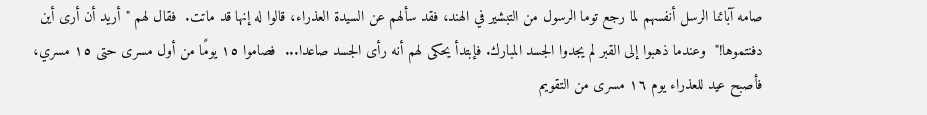صامه آبائنا الرسل أنفسهم لما رجع توما الرسول من التبشير في الهند، فقد سألهم عن السيدة العذراء، قالوا له إنها قد ماتت.  فقال لهم "أريد أن أرى أين دفنتموها!"  وعندما ذهبوا إلى القبر لم يجدوا الجسد المبارك. فإبتدأ يحكى لهم أنه رأى الجسد صاعدا...  فصاموا ١٥ يومًا من أول مسرى حتى ١٥ مسري، فأصبح عيد للعذراء يوم ١٦ مسرى من التقويم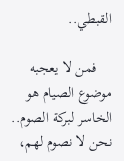القبطي..

    فمن لا يعجبه موضوع الصيام هو الخاسر لبركة الصوم..  نحن لا نصوم لهم،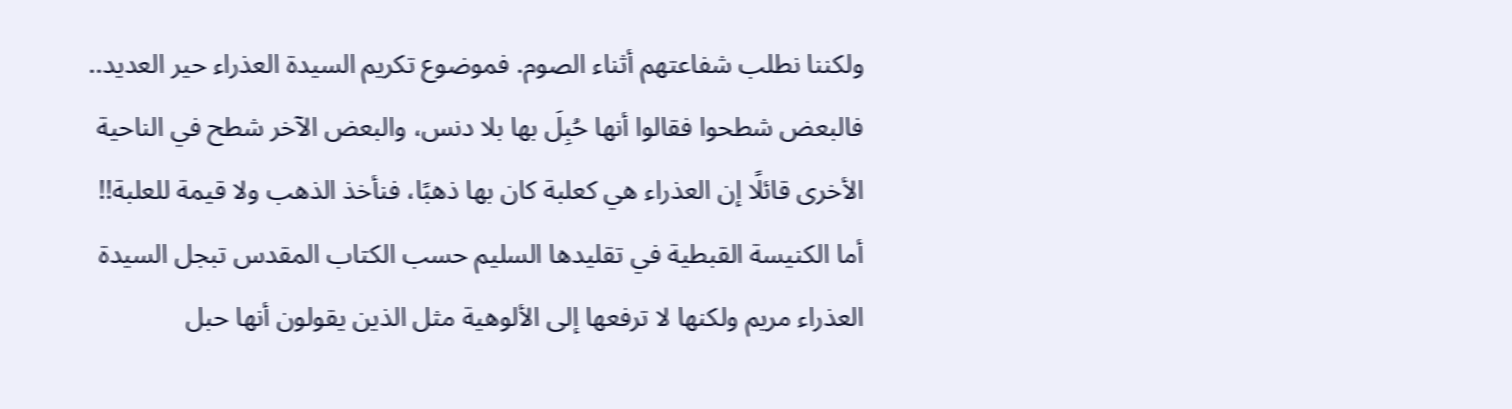ولكننا نطلب شفاعتهم أثناء الصوم. فموضوع تكريم السيدة العذراء حير العديد..  فالبعض شطحوا فقالوا أنها حُبِلَ بها بلا دنس، والبعض الآخر شطح في الناحية الأخرى قائلًا إن العذراء هي كعلبة كان بها ذهبًا، فنأخذ الذهب ولا قيمة للعلبة!!  أما الكنيسة القبطية في تقليدها السليم حسب الكتاب المقدس تبجل السيدة العذراء مريم ولكنها لا ترفعها إلى الألوهية مثل الذين يقولون أنها حبل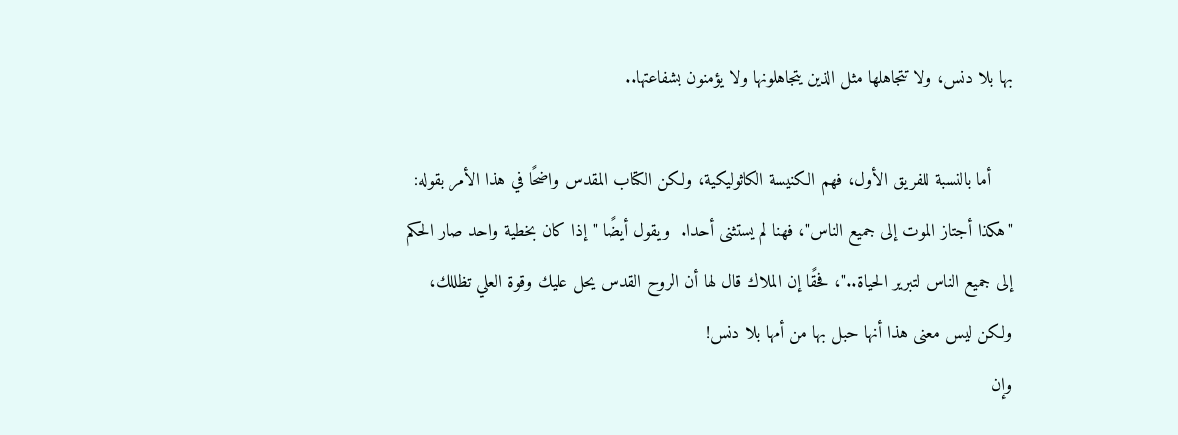بها بلا دنس، ولا تتجاهلها مثل الذين يتجاهلونها ولا يؤمنون بشفاعتها..

    أما بالنسبة للفريق الأول، فهم الكنيسة الكاثوليكية، ولكن الكتاب المقدس واضحًا في هذا الأمر بقوله: "هكذا أجتاز الموت إلى جميع الناس"، فهنا لم يستثنى أحدا.  ويقول أيضًا "إذا كان بخطية واحد صار الحكم إلى جميع الناس لتبرير الحياة.."، فحقًا إن الملاك قال لها أن الروح القدس يحل عليك وقوة العلي تظللك، ولكن ليس معنى هذا أنها حبل بها من أمها بلا دنس!
وإن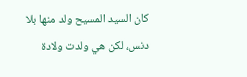كان السيد المسيح ولد منها بلا دنس، لكن هي ولدت ولادة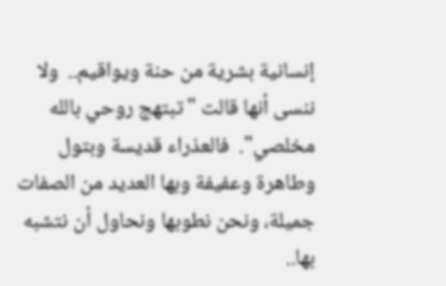إنسانية بشرية من حنة ويواقيم..  ولا ننسى أنها قالت "تبتهج روحي بالله مخلصي".  فالعذراء قديسة وبتول وطاهرة وعفيفة وبها العديد من الصفات جميلة، ونحن نطوبها ونحاول أن نتشبه بها..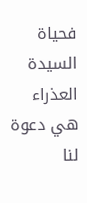فحياة السيدة العذراء هي دعوة لنا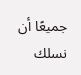جميعًا أن نسلك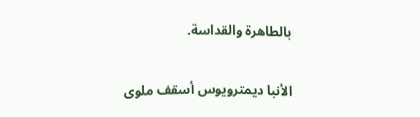بالطاهرة والقداسة.

الأنبا ديمترويوس أسقف ملوى